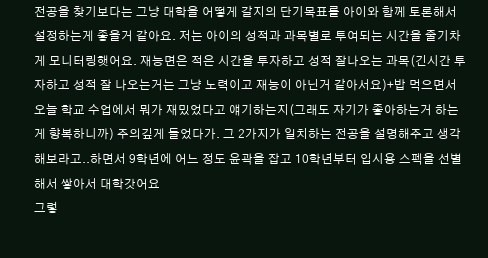전공을 찾기보다는 그냥 대학을 어떻게 갈지의 단기목표를 아이와 함께 토론해서 설정하는게 좋을거 같아요. 저는 아이의 성적과 과목별로 투여되는 시간을 줄기차게 모니터링햇어요. 재능면은 적은 시간을 투자하고 성적 잘나오는 과목(긴시간 투자하고 성적 잘 나오는거는 그냥 노력이고 재능이 아닌거 같아서요)+밥 먹으면서 오늘 학교 수업에서 뭐가 재밌었다고 얘기하는지(그래도 자기가 좋아하는거 하는게 향복하니까) 주의깊게 들었다가. 그 2가지가 일치하는 전공을 설명해주고 생각해보라고..하면서 9학년에 어느 정도 윤곽을 잡고 10학년부터 입시용 스펙을 선별해서 쌓아서 대학갓어요
그렇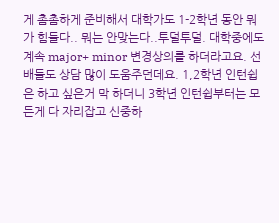게 촘촘하게 준비해서 대학가도 1-2학년 동안 뭐가 힘들다.. 뭐는 안맞는다..투덜투덜. 대학중에도 계속 major+ minor 변경상의를 하더라고요. 선배들도 상담 많이 도움주던데요. 1,2학년 인턴쉽은 하고 싶은거 막 하더니 3학년 인턴쉽부터는 모든게 다 자리잡고 신중하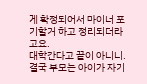게 확정되어서 마이너 포기할거 하고 정리되더라고요.
대학간다고 끝이 아니니. 결국 부모는 아이가 자기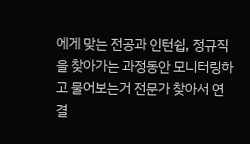에게 맞는 전공과 인턴쉽, 정규직을 찾아가는 과정동안 모니터링하고 물어보는거 전문가 찾아서 연결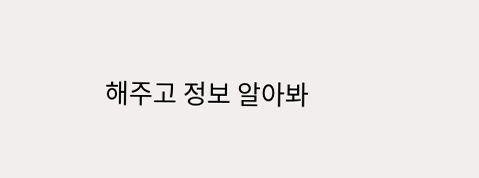해주고 정보 알아봐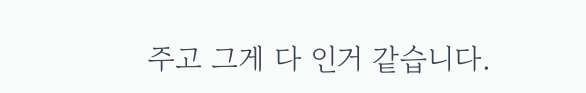주고 그게 다 인거 같습니다.